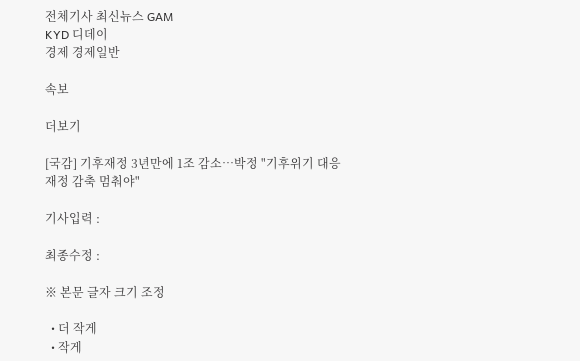전체기사 최신뉴스 GAM
KYD 디데이
경제 경제일반

속보

더보기

[국감] 기후재정 3년만에 1조 감소…박정 "기후위기 대응 재정 감축 멈춰야"

기사입력 :

최종수정 :

※ 본문 글자 크기 조정

  • 더 작게
  • 작게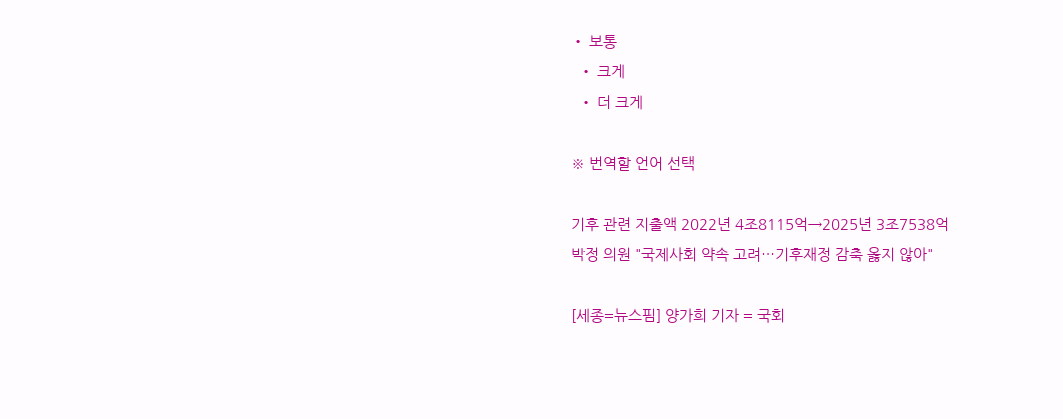• 보통
  • 크게
  • 더 크게

※ 번역할 언어 선택

기후 관련 지출액 2022년 4조8115억→2025년 3조7538억
박정 의원 "국제사회 약속 고려…기후재정 감축 옳지 않아"

[세종=뉴스핌] 양가희 기자 = 국회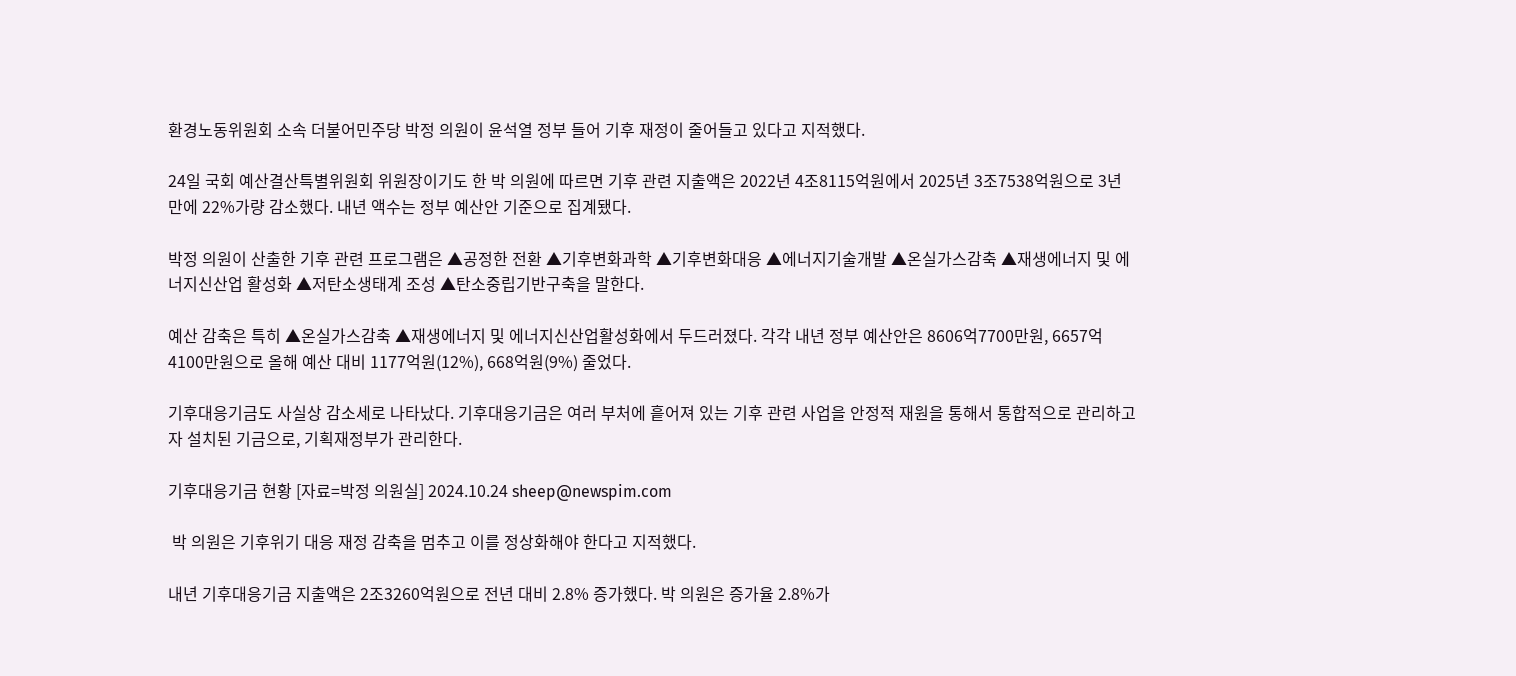환경노동위원회 소속 더불어민주당 박정 의원이 윤석열 정부 들어 기후 재정이 줄어들고 있다고 지적했다.

24일 국회 예산결산특별위원회 위원장이기도 한 박 의원에 따르면 기후 관련 지출액은 2022년 4조8115억원에서 2025년 3조7538억원으로 3년만에 22%가량 감소했다. 내년 액수는 정부 예산안 기준으로 집계됐다.

박정 의원이 산출한 기후 관련 프로그램은 ▲공정한 전환 ▲기후변화과학 ▲기후변화대응 ▲에너지기술개발 ▲온실가스감축 ▲재생에너지 및 에너지신산업 활성화 ▲저탄소생태계 조성 ▲탄소중립기반구축을 말한다.

예산 감축은 특히 ▲온실가스감축 ▲재생에너지 및 에너지신산업활성화에서 두드러졌다. 각각 내년 정부 예산안은 8606억7700만원, 6657억4100만원으로 올해 예산 대비 1177억원(12%), 668억원(9%) 줄었다.

기후대응기금도 사실상 감소세로 나타났다. 기후대응기금은 여러 부처에 흩어져 있는 기후 관련 사업을 안정적 재원을 통해서 통합적으로 관리하고자 설치된 기금으로, 기획재정부가 관리한다.

기후대응기금 현황 [자료=박정 의원실] 2024.10.24 sheep@newspim.com

 박 의원은 기후위기 대응 재정 감축을 멈추고 이를 정상화해야 한다고 지적했다.

내년 기후대응기금 지출액은 2조3260억원으로 전년 대비 2.8% 증가했다. 박 의원은 증가율 2.8%가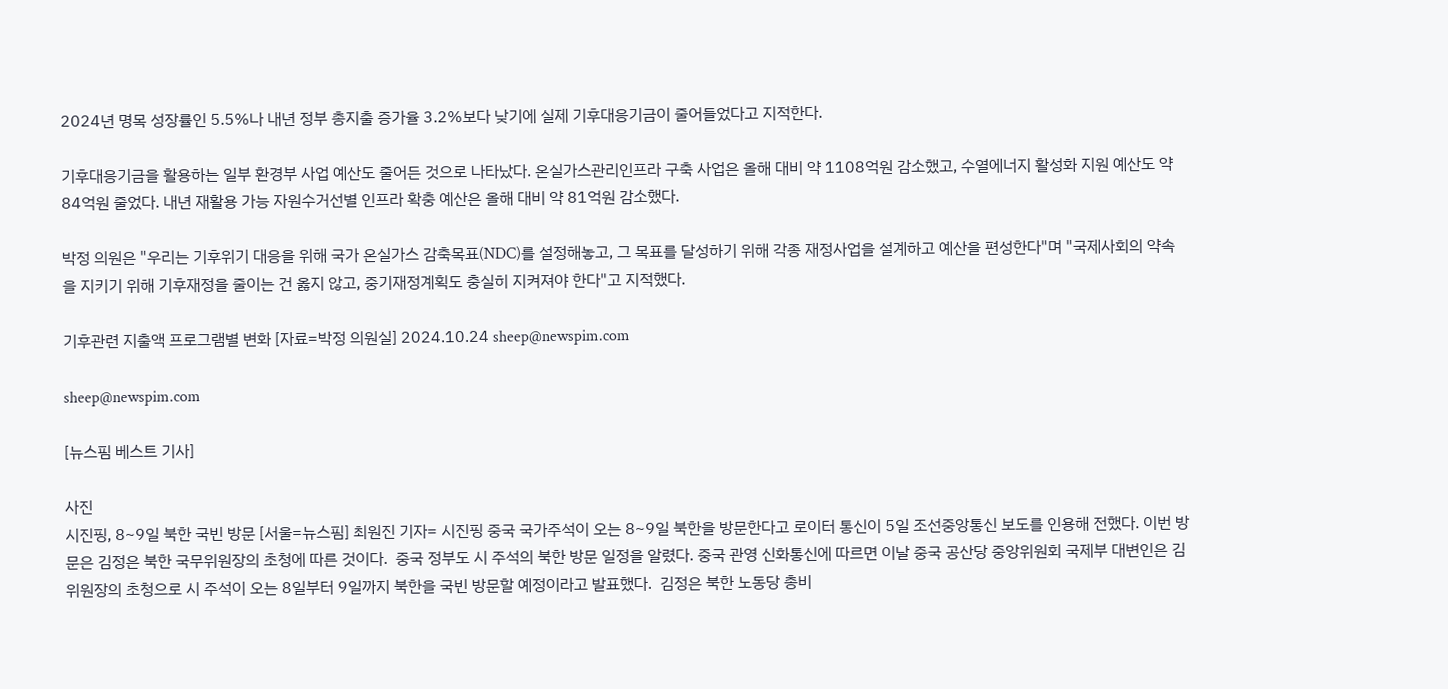2024년 명목 성장률인 5.5%나 내년 정부 총지출 증가율 3.2%보다 낮기에 실제 기후대응기금이 줄어들었다고 지적한다.

기후대응기금을 활용하는 일부 환경부 사업 예산도 줄어든 것으로 나타났다. 온실가스관리인프라 구축 사업은 올해 대비 약 1108억원 감소했고, 수열에너지 활성화 지원 예산도 약 84억원 줄었다. 내년 재활용 가능 자원수거선별 인프라 확충 예산은 올해 대비 약 81억원 감소했다.

박정 의원은 "우리는 기후위기 대응을 위해 국가 온실가스 감축목표(NDC)를 설정해놓고, 그 목표를 달성하기 위해 각종 재정사업을 설계하고 예산을 편성한다"며 "국제사회의 약속을 지키기 위해 기후재정을 줄이는 건 옳지 않고, 중기재정계획도 충실히 지켜져야 한다"고 지적했다.

기후관련 지출액 프로그램별 변화 [자료=박정 의원실] 2024.10.24 sheep@newspim.com

sheep@newspim.com

[뉴스핌 베스트 기사]

사진
시진핑, 8~9일 북한 국빈 방문 [서울=뉴스핌] 최원진 기자= 시진핑 중국 국가주석이 오는 8~9일 북한을 방문한다고 로이터 통신이 5일 조선중앙통신 보도를 인용해 전했다. 이번 방문은 김정은 북한 국무위원장의 초청에 따른 것이다.  중국 정부도 시 주석의 북한 방문 일정을 알렸다. 중국 관영 신화통신에 따르면 이날 중국 공산당 중앙위원회 국제부 대변인은 김 위원장의 초청으로 시 주석이 오는 8일부터 9일까지 북한을 국빈 방문할 예정이라고 발표했다.  김정은 북한 노동당 총비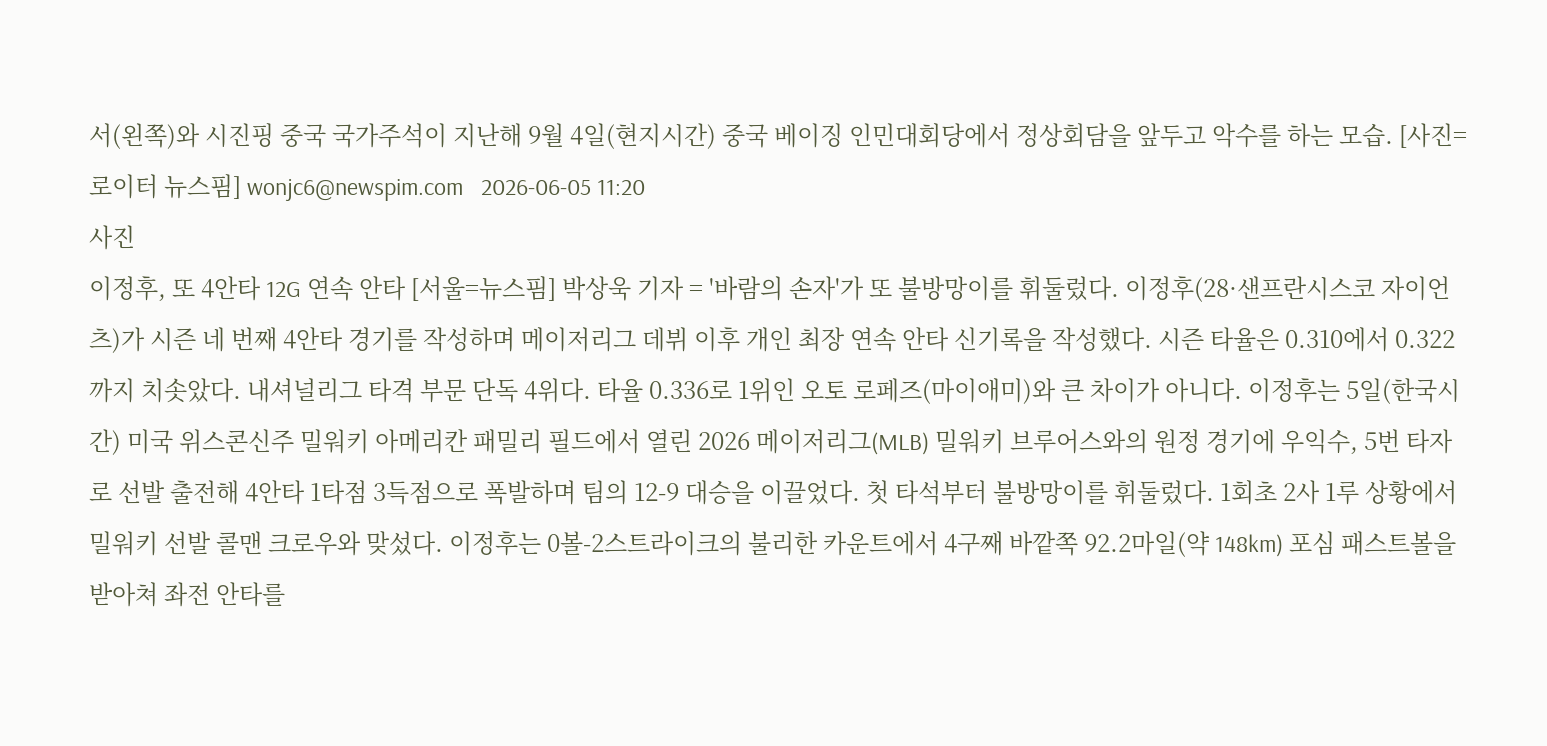서(왼쪽)와 시진핑 중국 국가주석이 지난해 9월 4일(현지시간) 중국 베이징 인민대회당에서 정상회담을 앞두고 악수를 하는 모습. [사진=로이터 뉴스핌] wonjc6@newspim.com   2026-06-05 11:20
사진
이정후, 또 4안타 12G 연속 안타 [서울=뉴스핌] 박상욱 기자 = '바람의 손자'가 또 불방망이를 휘둘렀다. 이정후(28·샌프란시스코 자이언츠)가 시즌 네 번째 4안타 경기를 작성하며 메이저리그 데뷔 이후 개인 최장 연속 안타 신기록을 작성했다. 시즌 타율은 0.310에서 0.322까지 치솟았다. 내셔널리그 타격 부문 단독 4위다. 타율 0.336로 1위인 오토 로페즈(마이애미)와 큰 차이가 아니다. 이정후는 5일(한국시간) 미국 위스콘신주 밀워키 아메리칸 패밀리 필드에서 열린 2026 메이저리그(MLB) 밀워키 브루어스와의 원정 경기에 우익수, 5번 타자로 선발 출전해 4안타 1타점 3득점으로 폭발하며 팀의 12-9 대승을 이끌었다. 첫 타석부터 불방망이를 휘둘렀다. 1회초 2사 1루 상황에서 밀워키 선발 콜맨 크로우와 맞섰다. 이정후는 0볼-2스트라이크의 불리한 카운트에서 4구째 바깥쪽 92.2마일(약 148km) 포심 패스트볼을 받아쳐 좌전 안타를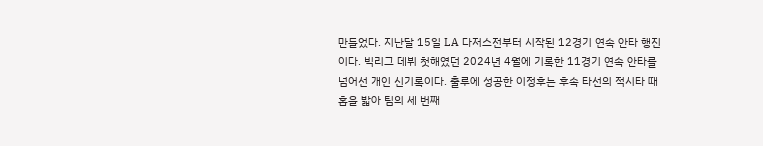만들었다. 지난달 15일 LA 다저스전부터 시작된 12경기 연속 안타 행진이다. 빅리그 데뷔 첫해였던 2024년 4월에 기록한 11경기 연속 안타를 넘어선 개인 신기록이다. 출루에 성공한 이정후는 후속 타선의 적시타 때 홈을 밟아 팀의 세 번째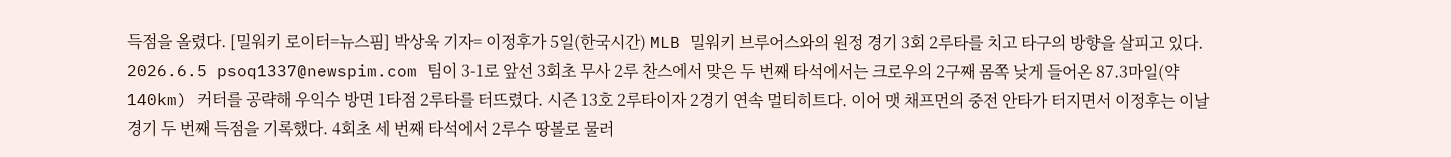득점을 올렸다. [밀워키 로이터=뉴스핌] 박상욱 기자= 이정후가 5일(한국시간) MLB 밀워키 브루어스와의 원정 경기 3회 2루타를 치고 타구의 방향을 살피고 있다. 2026.6.5 psoq1337@newspim.com 팀이 3-1로 앞선 3회초 무사 2루 찬스에서 맞은 두 번째 타석에서는 크로우의 2구째 몸쪽 낮게 들어온 87.3마일(약 140km) 커터를 공략해 우익수 방면 1타점 2루타를 터뜨렸다. 시즌 13호 2루타이자 2경기 연속 멀티히트다. 이어 맷 채프먼의 중전 안타가 터지면서 이정후는 이날 경기 두 번째 득점을 기록했다. 4회초 세 번째 타석에서 2루수 땅볼로 물러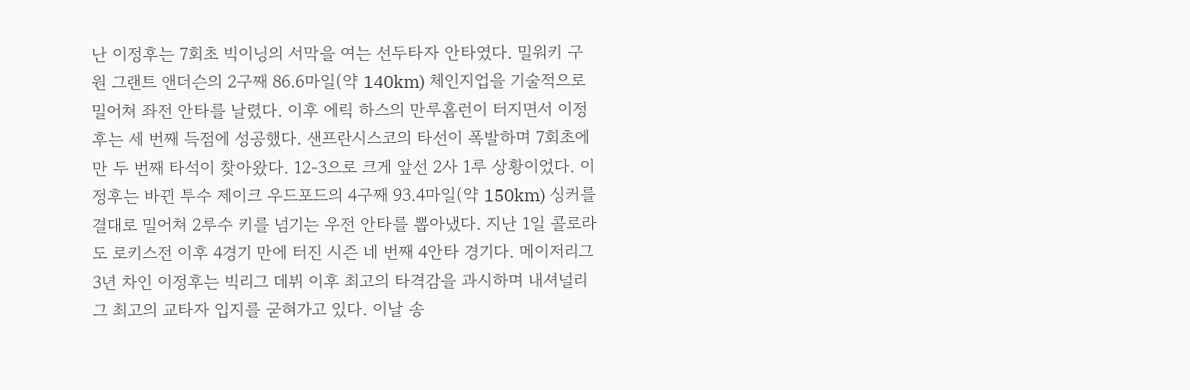난 이정후는 7회초 빅이닝의 서막을 여는 선두타자 안타였다. 밀워키 구원 그랜트 앤더슨의 2구째 86.6마일(약 140km) 체인지업을 기술적으로 밀어쳐 좌전 안타를 날렸다. 이후 에릭 하스의 만루홈런이 터지면서 이정후는 세 번째 득점에 성공했다. 샌프란시스코의 타선이 폭발하며 7회초에만 두 번째 타석이 찾아왔다. 12-3으로 크게 앞선 2사 1루 상황이었다. 이정후는 바뀐 투수 제이크 우드포드의 4구째 93.4마일(약 150km) 싱커를 결대로 밀어쳐 2루수 키를 넘기는 우전 안타를 뽑아냈다. 지난 1일 콜로라도 로키스전 이후 4경기 만에 터진 시즌 네 번째 4안타 경기다. 메이저리그 3년 차인 이정후는 빅리그 데뷔 이후 최고의 타격감을 과시하며 내셔널리그 최고의 교타자 입지를 굳혀가고 있다. 이날 송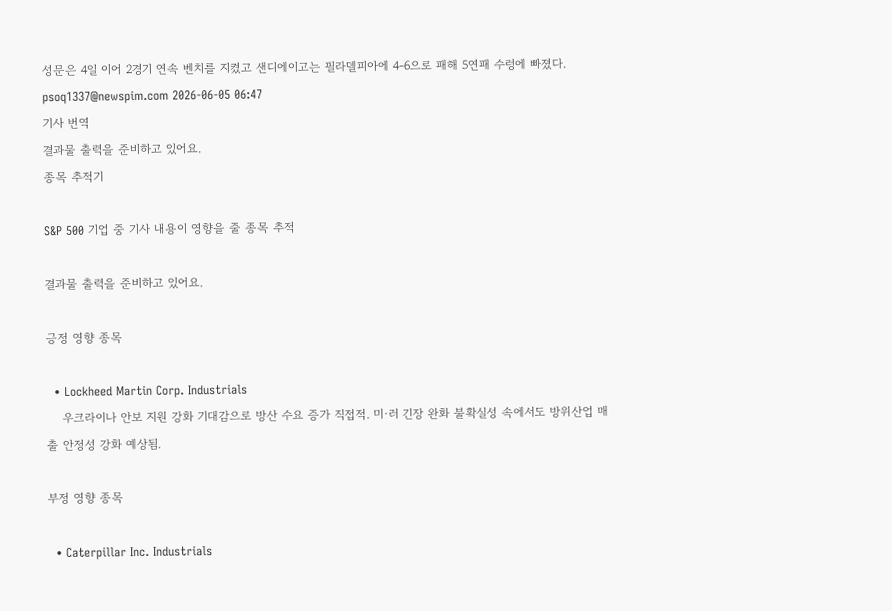성문은 4일 이어 2경기 연속 벤치를 지켰고 샌디에이고는 필라델피아에 4-6으로 패해 5연패 수렁에 빠졌다. psoq1337@newspim.com 2026-06-05 06:47
기사 번역
결과물 출력을 준비하고 있어요.
종목 추적기

S&P 500 기업 중 기사 내용이 영향을 줄 종목 추적

결과물 출력을 준비하고 있어요.

긍정 영향 종목

  • Lockheed Martin Corp. Industrials
    우크라이나 안보 지원 강화 기대감으로 방산 수요 증가 직접적. 미·러 긴장 완화 불확실성 속에서도 방위산업 매출 안정성 강화 예상됨.

부정 영향 종목

  • Caterpillar Inc. Industrials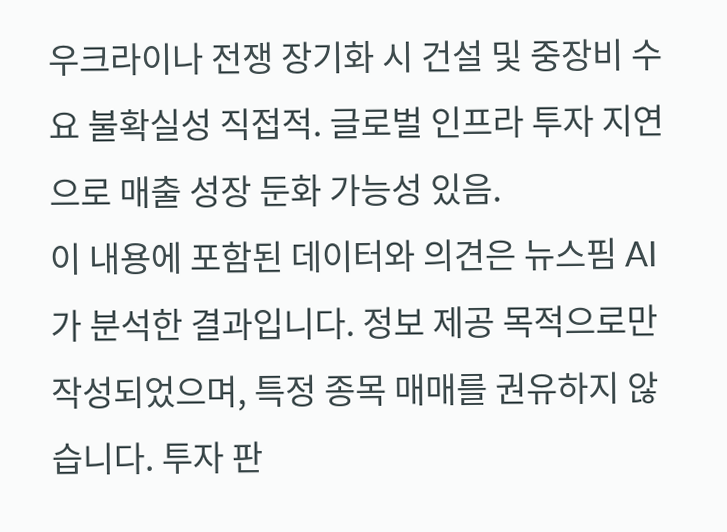우크라이나 전쟁 장기화 시 건설 및 중장비 수요 불확실성 직접적. 글로벌 인프라 투자 지연으로 매출 성장 둔화 가능성 있음.
이 내용에 포함된 데이터와 의견은 뉴스핌 AI가 분석한 결과입니다. 정보 제공 목적으로만 작성되었으며, 특정 종목 매매를 권유하지 않습니다. 투자 판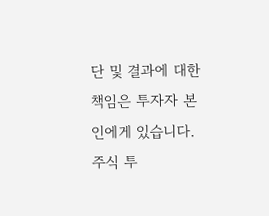단 및 결과에 대한 책임은 투자자 본인에게 있습니다. 주식 투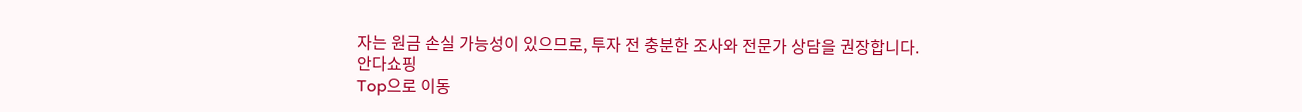자는 원금 손실 가능성이 있으므로, 투자 전 충분한 조사와 전문가 상담을 권장합니다.
안다쇼핑
Top으로 이동